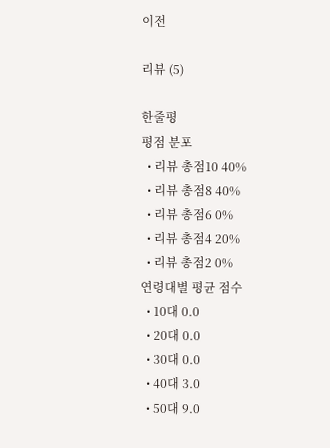이전

리뷰 (5)

한줄평
평점 분포
  • 리뷰 총점10 40%
  • 리뷰 총점8 40%
  • 리뷰 총점6 0%
  • 리뷰 총점4 20%
  • 리뷰 총점2 0%
연령대별 평균 점수
  • 10대 0.0
  • 20대 0.0
  • 30대 0.0
  • 40대 3.0
  • 50대 9.0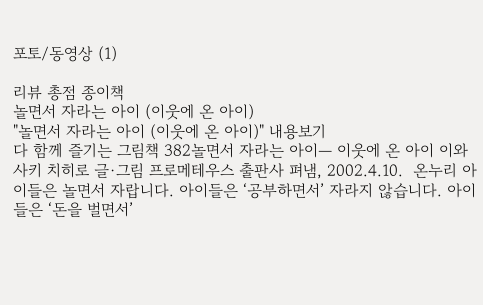포토/동영상 (1)

리뷰 총점 종이책
놀면서 자라는 아이 (이웃에 온 아이)
"놀면서 자라는 아이 (이웃에 온 아이)" 내용보기
다 함께 즐기는 그림책 382놀면서 자라는 아이― 이웃에 온 아이 이와사키 치히로 글·그림 프로메테우스 출판사 펴냄, 2002.4.10.  온누리 아이들은 놀면서 자랍니다. 아이들은 ‘공부하면서’ 자라지 않습니다. 아이들은 ‘돈을 벌면서’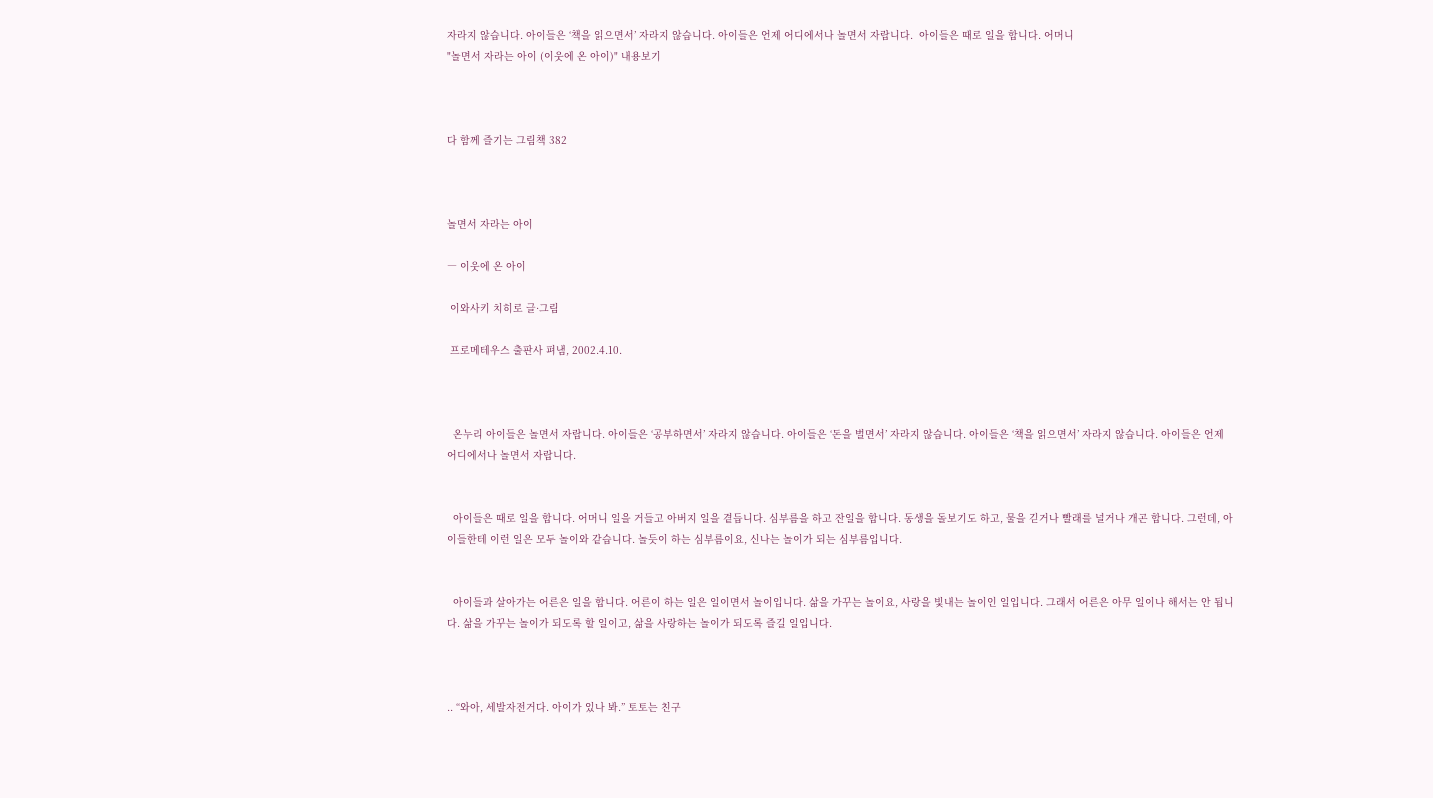자라지 않습니다. 아이들은 ‘책을 읽으면서’ 자라지 않습니다. 아이들은 언제 어디에서나 놀면서 자랍니다.  아이들은 때로 일을 합니다. 어머니
"놀면서 자라는 아이 (이웃에 온 아이)" 내용보기



다 함께 즐기는 그림책 382



놀면서 자라는 아이

― 이웃에 온 아이

 이와사키 치히로 글·그림

 프로메테우스 출판사 펴냄, 2002.4.10.



  온누리 아이들은 놀면서 자랍니다. 아이들은 ‘공부하면서’ 자라지 않습니다. 아이들은 ‘돈을 벌면서’ 자라지 않습니다. 아이들은 ‘책을 읽으면서’ 자라지 않습니다. 아이들은 언제 어디에서나 놀면서 자랍니다.


  아이들은 때로 일을 합니다. 어머니 일을 거들고 아버지 일을 곁듭니다. 심부름을 하고 잔일을 합니다. 동생을 돌보기도 하고, 물을 긷거나 빨래를 널거나 개곤 합니다. 그런데, 아이들한테 이런 일은 모두 놀이와 같습니다. 놀듯이 하는 심부름이요, 신나는 놀이가 되는 심부름입니다.


  아이들과 살아가는 어른은 일을 합니다. 어른이 하는 일은 일이면서 놀이입니다. 삶을 가꾸는 놀이요, 사랑을 빛내는 놀이인 일입니다. 그래서 어른은 아무 일이나 해서는 안 됩니다. 삶을 가꾸는 놀이가 되도록 할 일이고, 삶을 사랑하는 놀이가 되도록 즐길 일입니다.



.. “와아, 세발자전거다. 아이가 있나 봐.” 토토는 친구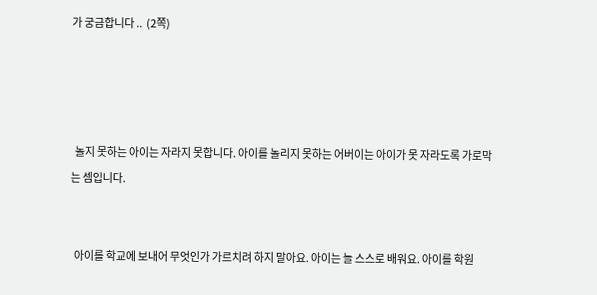가 궁금합니다 ..  (2쪽)




  놀지 못하는 아이는 자라지 못합니다. 아이를 놀리지 못하는 어버이는 아이가 못 자라도록 가로막는 셈입니다.


  아이를 학교에 보내어 무엇인가 가르치려 하지 말아요. 아이는 늘 스스로 배워요. 아이를 학원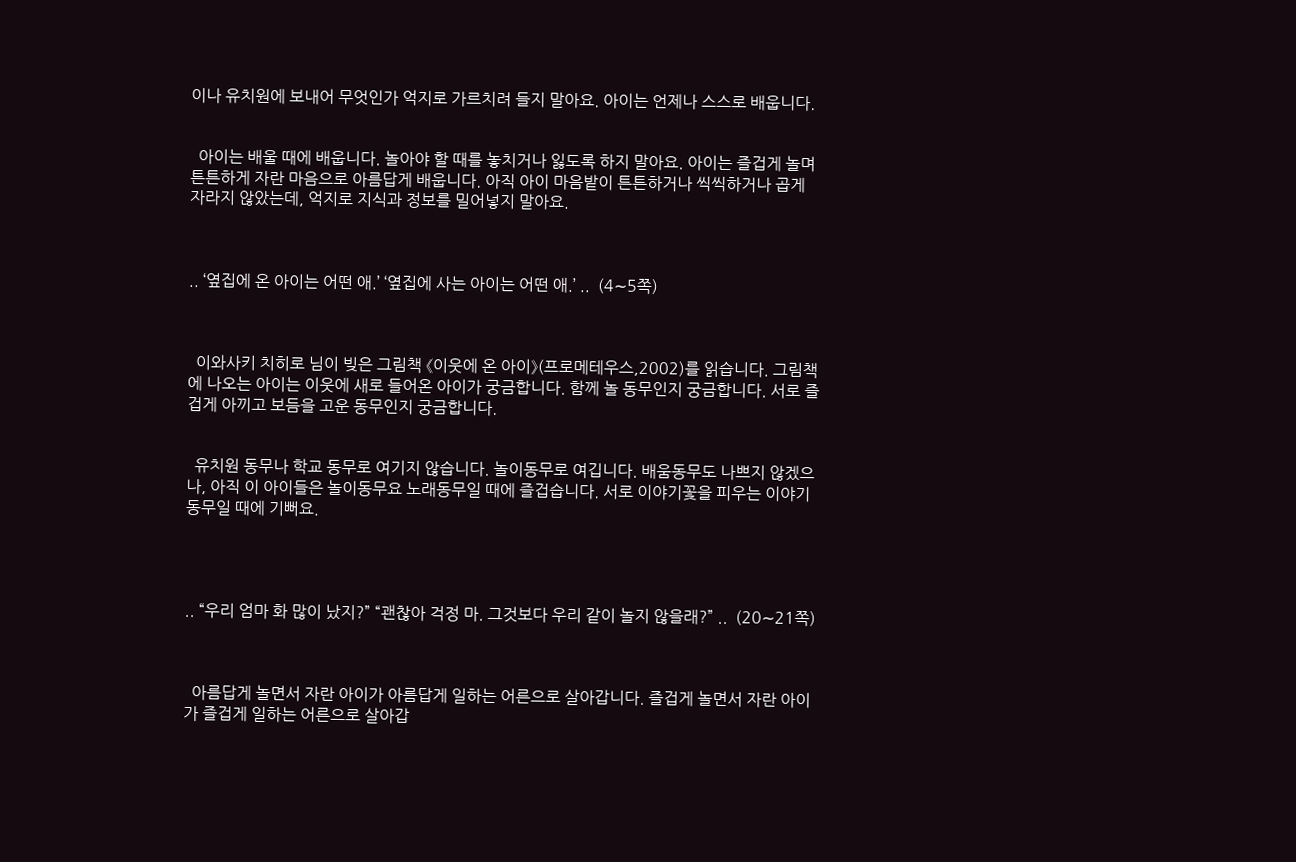이나 유치원에 보내어 무엇인가 억지로 가르치려 들지 말아요. 아이는 언제나 스스로 배웁니다.


  아이는 배울 때에 배웁니다. 놀아야 할 때를 놓치거나 잃도록 하지 말아요. 아이는 즐겁게 놀며 튼튼하게 자란 마음으로 아름답게 배웁니다. 아직 아이 마음밭이 튼튼하거나 씩씩하거나 곱게 자라지 않았는데, 억지로 지식과 정보를 밀어넣지 말아요.



.. ‘옆집에 온 아이는 어떤 애.’ ‘옆집에 사는 아이는 어떤 애.’ ..  (4∼5쪽)



  이와사키 치히로 님이 빚은 그림책 《이웃에 온 아이》(프로메테우스,2002)를 읽습니다. 그림책에 나오는 아이는 이웃에 새로 들어온 아이가 궁금합니다. 함께 놀 동무인지 궁금합니다. 서로 즐겁게 아끼고 보듬을 고운 동무인지 궁금합니다.


  유치원 동무나 학교 동무로 여기지 않습니다. 놀이동무로 여깁니다. 배움동무도 나쁘지 않겠으나, 아직 이 아이들은 놀이동무요 노래동무일 때에 즐겁습니다. 서로 이야기꽃을 피우는 이야기동무일 때에 기뻐요.




.. “우리 엄마 화 많이 났지?” “괜찮아 걱정 마. 그것보다 우리 같이 놀지 않을래?” ..  (20∼21쪽)



  아름답게 놀면서 자란 아이가 아름답게 일하는 어른으로 살아갑니다. 즐겁게 놀면서 자란 아이가 즐겁게 일하는 어른으로 살아갑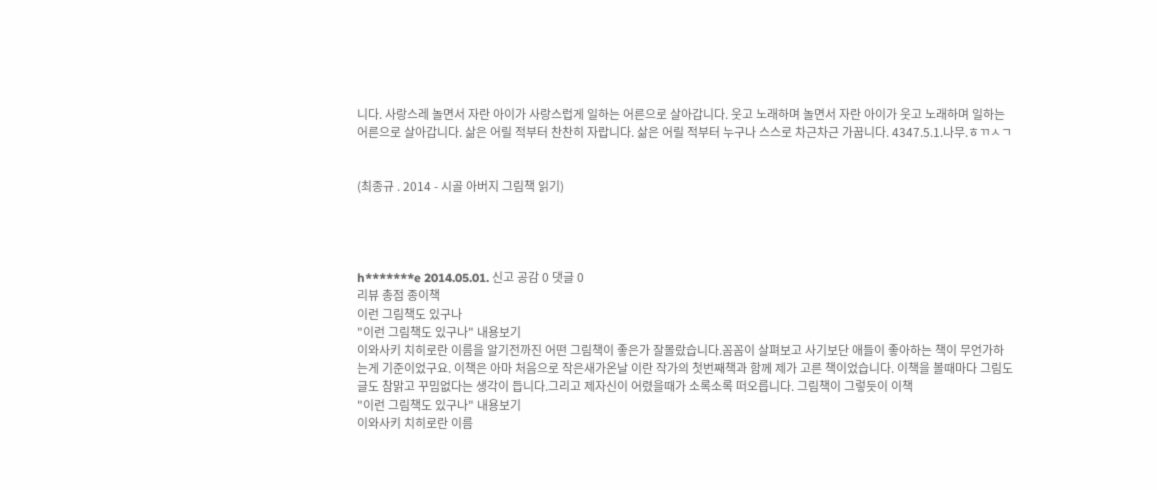니다. 사랑스레 놀면서 자란 아이가 사랑스럽게 일하는 어른으로 살아갑니다. 웃고 노래하며 놀면서 자란 아이가 웃고 노래하며 일하는 어른으로 살아갑니다. 삶은 어릴 적부터 찬찬히 자랍니다. 삶은 어릴 적부터 누구나 스스로 차근차근 가꿉니다. 4347.5.1.나무.ㅎㄲㅅㄱ


(최종규 . 2014 - 시골 아버지 그림책 읽기)




h*******e 2014.05.01. 신고 공감 0 댓글 0
리뷰 총점 종이책
이런 그림책도 있구나
"이런 그림책도 있구나" 내용보기
이와사키 치히로란 이름을 알기전까진 어떤 그림책이 좋은가 잘몰랐습니다.꼼꼼이 살펴보고 사기보단 애들이 좋아하는 책이 무언가하는게 기준이었구요. 이책은 아마 처음으로 작은새가온날 이란 작가의 첫번째책과 함께 제가 고른 책이었습니다. 이책을 볼때마다 그림도 글도 참맑고 꾸밈없다는 생각이 듭니다.그리고 제자신이 어렸을때가 소록소록 떠오릅니다. 그림책이 그렇듯이 이책
"이런 그림책도 있구나" 내용보기
이와사키 치히로란 이름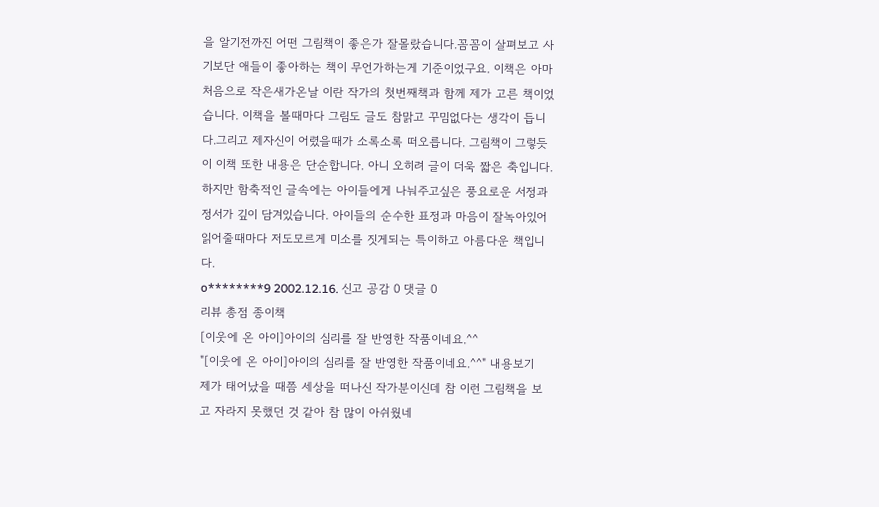을 알기전까진 어떤 그림책이 좋은가 잘몰랐습니다.꼼꼼이 살펴보고 사기보단 애들이 좋아하는 책이 무언가하는게 기준이었구요. 이책은 아마 처음으로 작은새가온날 이란 작가의 첫번째책과 함께 제가 고른 책이었습니다. 이책을 볼때마다 그림도 글도 참맑고 꾸밈없다는 생각이 듭니다.그리고 제자신이 어렸을때가 소록소록 떠오릅니다. 그림책이 그렇듯이 이책 또한 내용은 단순합니다. 아니 오히려 글이 더욱 짧은 축입니다.하지만 함축적인 글속에는 아이들에게 나눠주고싶은 풍요로운 서정과 정서가 깊이 담겨있습니다. 아이들의 순수한 표정과 마음이 잘녹아있어 읽어줄때마다 저도모르게 미소를 짓게되는 특이하고 아름다운 책입니다.
o********9 2002.12.16. 신고 공감 0 댓글 0
리뷰 총점 종이책
[이웃에 온 아이]아이의 심리를 잘 반영한 작품이네요.^^
"[이웃에 온 아이]아이의 심리를 잘 반영한 작품이네요.^^" 내용보기
제가 태어났을 때쯤 세상을 떠나신 작가분이신데 참 이런 그림책을 보고 자라지 못했던 것 같아 참 많이 아쉬웠네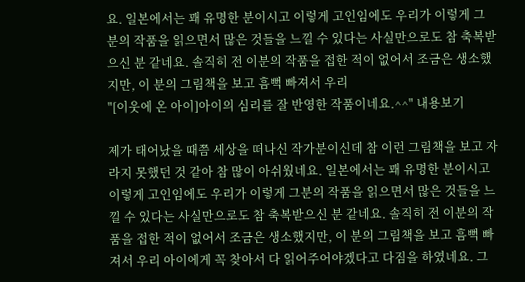요. 일본에서는 꽤 유명한 분이시고 이렇게 고인임에도 우리가 이렇게 그분의 작품을 읽으면서 많은 것들을 느낄 수 있다는 사실만으로도 참 축복받으신 분 같네요. 솔직히 전 이분의 작품을 접한 적이 없어서 조금은 생소했지만, 이 분의 그림책을 보고 흠뻑 빠져서 우리
"[이웃에 온 아이]아이의 심리를 잘 반영한 작품이네요.^^" 내용보기

제가 태어났을 때쯤 세상을 떠나신 작가분이신데 참 이런 그림책을 보고 자라지 못했던 것 같아 참 많이 아쉬웠네요. 일본에서는 꽤 유명한 분이시고 이렇게 고인임에도 우리가 이렇게 그분의 작품을 읽으면서 많은 것들을 느낄 수 있다는 사실만으로도 참 축복받으신 분 같네요. 솔직히 전 이분의 작품을 접한 적이 없어서 조금은 생소했지만, 이 분의 그림책을 보고 흠뻑 빠져서 우리 아이에게 꼭 찾아서 다 읽어주어야겠다고 다짐을 하였네요. 그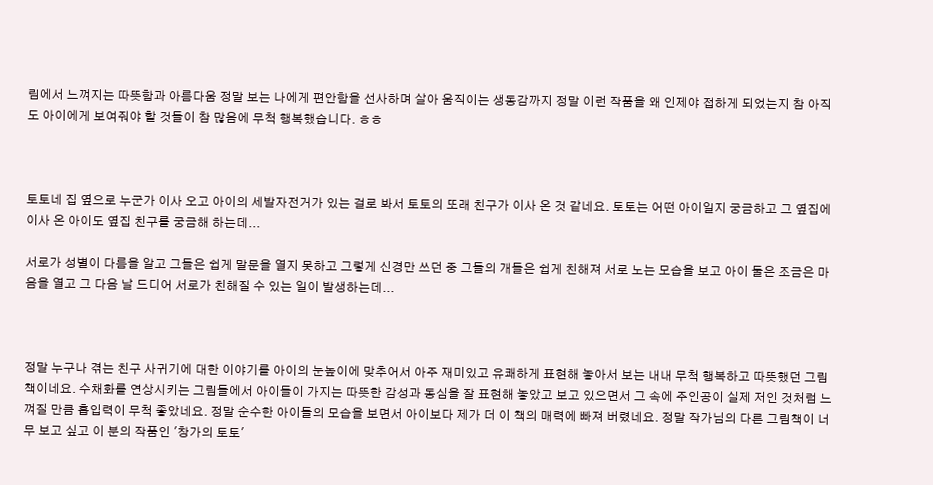림에서 느껴지는 따뜻함과 아름다움 정말 보는 나에게 편안함을 선사하며 살아 움직이는 생동감까지 정말 이런 작품을 왜 인제야 접하게 되었는지 참 아직도 아이에게 보여줘야 할 것들이 참 많음에 무척 행복했습니다. ㅎㅎ



토토네 집 옆으로 누군가 이사 오고 아이의 세발자전거가 있는 걸로 봐서 토토의 또래 친구가 이사 온 것 같네요. 토토는 어떤 아이일지 궁금하고 그 옆집에 이사 온 아이도 옆집 친구를 궁금해 하는데...

서로가 성별이 다름을 알고 그들은 쉽게 말문을 열지 못하고 그렇게 신경만 쓰던 중 그들의 개들은 쉽게 친해져 서로 노는 모습을 보고 아이 둘은 조금은 마음을 열고 그 다음 날 드디어 서로가 친해질 수 있는 일이 발생하는데...



정말 누구나 겪는 친구 사귀기에 대한 이야기를 아이의 눈높이에 맞추어서 아주 재미있고 유쾌하게 표현해 놓아서 보는 내내 무척 행복하고 따뜻했던 그림책이네요. 수채화를 연상시키는 그림들에서 아이들이 가지는 따뜻한 감성과 동심을 잘 표현해 놓았고 보고 있으면서 그 속에 주인공이 실제 저인 것처럼 느껴질 만큼 흡입력이 무척 좋았네요. 정말 순수한 아이들의 모습을 보면서 아이보다 제가 더 이 책의 매력에 빠져 버렸네요. 정말 작가님의 다른 그림책이 너무 보고 싶고 이 분의 작품인 '창가의 토토'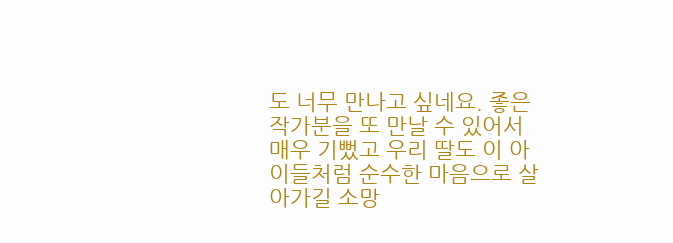도 너무 만나고 싶네요. 좋은 작가분을 또 만날 수 있어서 매우 기뻤고 우리 딸도 이 아이들처럼 순수한 마음으로 살아가길 소망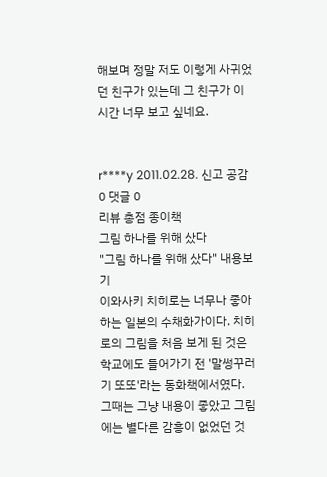해보며 정말 저도 이렇게 사귀었던 친구가 있는데 그 친구가 이 시간 너무 보고 싶네요.


r****y 2011.02.28. 신고 공감 0 댓글 0
리뷰 총점 종이책
그림 하나를 위해 샀다
"그림 하나를 위해 샀다" 내용보기
이와사키 치히로는 너무나 좋아하는 일본의 수채화가이다. 치히로의 그림을 처음 보게 된 것은 학교에도 들어가기 전 '말썽꾸러기 또또'라는 동화책에서였다. 그때는 그냥 내용이 좋았고 그림에는 별다른 감흥이 없었던 것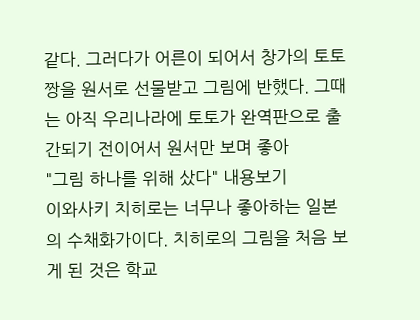같다. 그러다가 어른이 되어서 창가의 토토짱을 원서로 선물받고 그림에 반했다. 그때는 아직 우리나라에 토토가 완역판으로 출간되기 전이어서 원서만 보며 좋아
"그림 하나를 위해 샀다" 내용보기
이와사키 치히로는 너무나 좋아하는 일본의 수채화가이다. 치히로의 그림을 처음 보게 된 것은 학교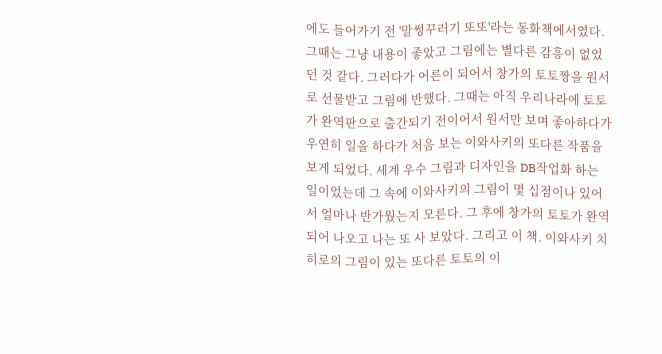에도 들어가기 전 '말썽꾸러기 또또'라는 동화책에서였다. 그때는 그냥 내용이 좋았고 그림에는 별다른 감흥이 없었던 것 같다. 그러다가 어른이 되어서 창가의 토토짱을 원서로 선물받고 그림에 반했다. 그때는 아직 우리나라에 토토가 완역판으로 출간되기 전이어서 원서만 보며 좋아하다가 우연히 일을 하다가 처음 보는 이와사키의 또다른 작품을 보게 되었다. 세계 우수 그림과 디자인을 DB작업화 하는 일이었는데 그 속에 이와사키의 그림이 몇 십점이나 있어서 얼마나 반가웠는지 모른다. 그 후에 창가의 토토가 완역되어 나오고 나는 또 사 보았다. 그리고 이 책. 이와사키 치히로의 그림이 있는 또다른 토토의 이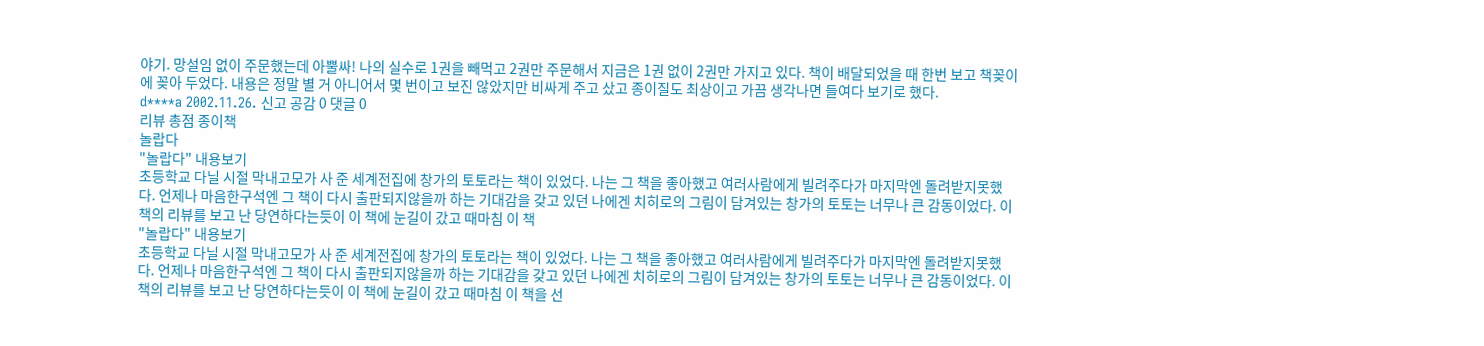야기. 망설임 없이 주문했는데 아뿔싸! 나의 실수로 1권을 빼먹고 2권만 주문해서 지금은 1권 없이 2권만 가지고 있다. 책이 배달되었을 때 한번 보고 책꽂이에 꽂아 두었다. 내용은 정말 별 거 아니어서 몇 번이고 보진 않았지만 비싸게 주고 샀고 종이질도 최상이고 가끔 생각나면 들여다 보기로 했다.
d****a 2002.11.26. 신고 공감 0 댓글 0
리뷰 총점 종이책
놀랍다
"놀랍다" 내용보기
초등학교 다닐 시절 막내고모가 사 준 세계전집에 창가의 토토라는 책이 있었다. 나는 그 책을 좋아했고 여러사람에게 빌려주다가 마지막엔 돌려받지못했다. 언제나 마음한구석엔 그 책이 다시 출판되지않을까 하는 기대감을 갖고 있던 나에겐 치히로의 그림이 담겨있는 창가의 토토는 너무나 큰 감동이었다. 이 책의 리뷰를 보고 난 당연하다는듯이 이 책에 눈길이 갔고 때마침 이 책
"놀랍다" 내용보기
초등학교 다닐 시절 막내고모가 사 준 세계전집에 창가의 토토라는 책이 있었다. 나는 그 책을 좋아했고 여러사람에게 빌려주다가 마지막엔 돌려받지못했다. 언제나 마음한구석엔 그 책이 다시 출판되지않을까 하는 기대감을 갖고 있던 나에겐 치히로의 그림이 담겨있는 창가의 토토는 너무나 큰 감동이었다. 이 책의 리뷰를 보고 난 당연하다는듯이 이 책에 눈길이 갔고 때마침 이 책을 선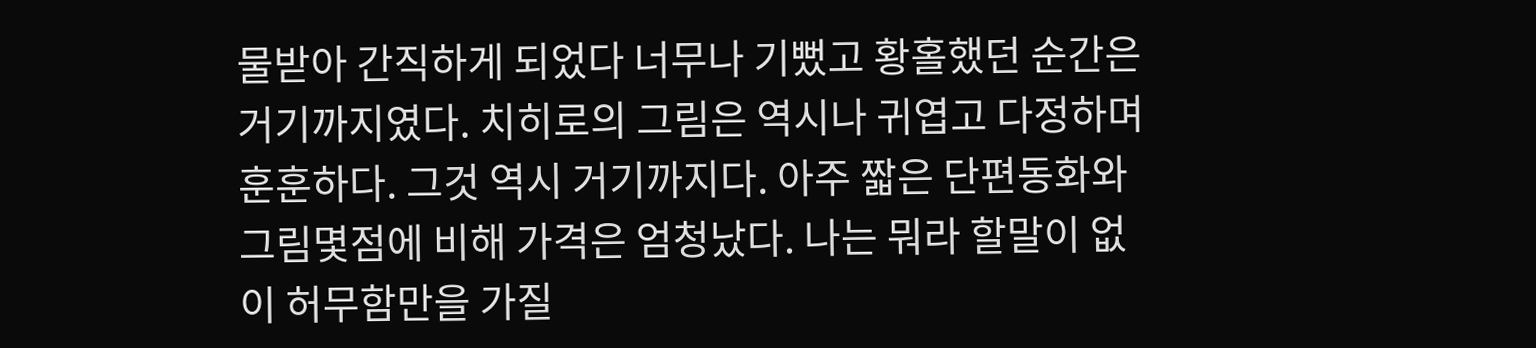물받아 간직하게 되었다 너무나 기뻤고 황홀했던 순간은 거기까지였다. 치히로의 그림은 역시나 귀엽고 다정하며 훈훈하다. 그것 역시 거기까지다. 아주 짧은 단편동화와 그림몇점에 비해 가격은 엄청났다. 나는 뭐라 할말이 없이 허무함만을 가질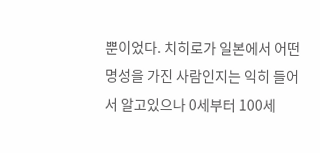뿐이었다. 치히로가 일본에서 어떤명성을 가진 사람인지는 익히 들어서 알고있으나 0세부터 100세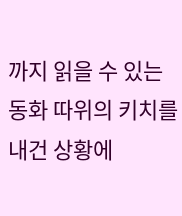까지 읽을 수 있는 동화 따위의 키치를 내건 상황에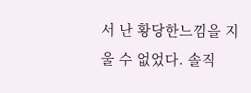서 난 황당한느낌을 지울 수 없었다. 솔직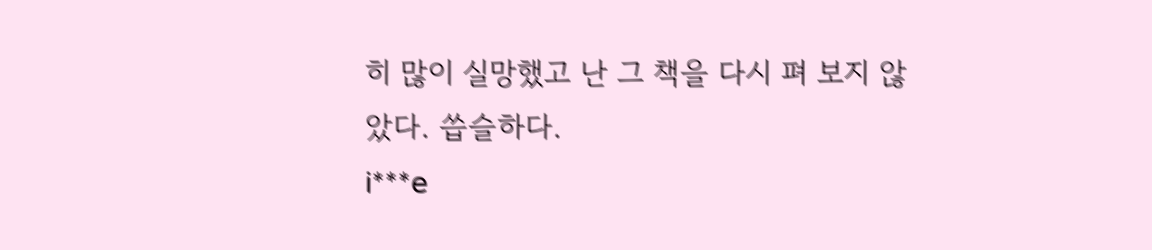히 많이 실망했고 난 그 책을 다시 펴 보지 않았다. 씁슬하다.
i***e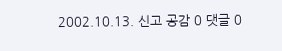2002.10.13. 신고 공감 0 댓글 0